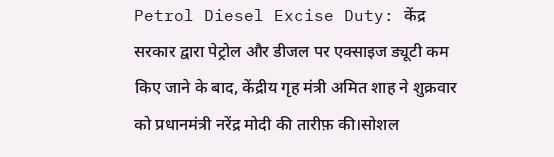Petrol Diesel Excise Duty: केंद्र सरकार द्वारा पेट्रोल और डीजल पर एक्साइज ड्यूटी कम किए जाने के बाद, केंद्रीय गृह मंत्री अमित शाह ने शुक्रवार को प्रधानमंत्री नरेंद्र मोदी की तारीफ़ की।सोशल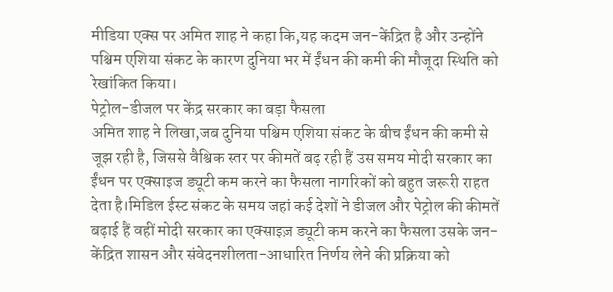मीडिया एक्स पर अमित शाह ने कहा कि,यह कदम जन-केंद्रित है और उन्होंने पश्चिम एशिया संकट के कारण दुनिया भर में ईंधन की कमी की मौजूदा स्थिति को रेखांकित किया।
पेट्रोल-डीजल पर केंद्र सरकार का बड़ा फैसला
अमित शाह ने लिखा,जब दुनिया पश्चिम एशिया संकट के बीच ईंधन की कमी से जूझ रही है, जिससे वैश्विक स्तर पर कीमतें बढ़ रही हैं उस समय मोदी सरकार का ईंधन पर एक्साइज ड्यूटी कम करने का फैसला नागरिकों को बहुत जरूरी राहत देता है।मिडिल ईस्ट संकट के समय जहां कई देशों ने डीजल और पेट्रोल की कीमतें बढ़ाई हैं वहीं मोदी सरकार का एक्साइज़ ड्यूटी कम करने का फैसला उसके जन-केंद्रित शासन और संवेदनशीलता-आधारित निर्णय लेने की प्रक्रिया को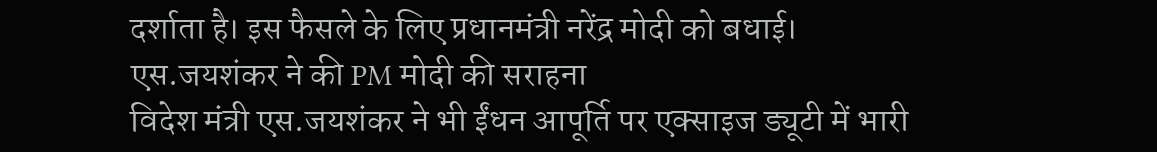दर्शाता है। इस फैसले के लिए प्रधानमंत्री नरेंद्र मोदी को बधाई।
एस.जयशंकर ने की PM मोदी की सराहना
विदेश मंत्री एस.जयशंकर ने भी ईंधन आपूर्ति पर एक्साइज ड्यूटी में भारी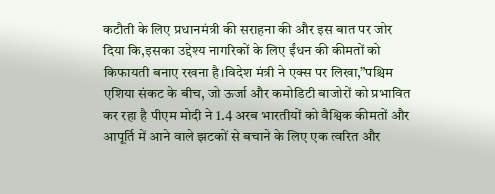कटौती के लिए प्रधानमंत्री की सराहना की और इस बात पर जोर दिया कि,इसका उद्देश्य नागरिकों के लिए ईंधन की कीमतों को किफायती बनाए रखना है।विदेश मंत्री ने एक्स पर लिखा,”पश्चिम एशिया संकट के बीच, जो ऊर्जा और कमोडिटी बाजोरों को प्रभावित कर रहा है पीएम मोदी ने 1.4 अरब भारतीयों को वैश्विक कीमतों और आपूर्ति में आने वाले झटकों से बचाने के लिए एक त्वरित और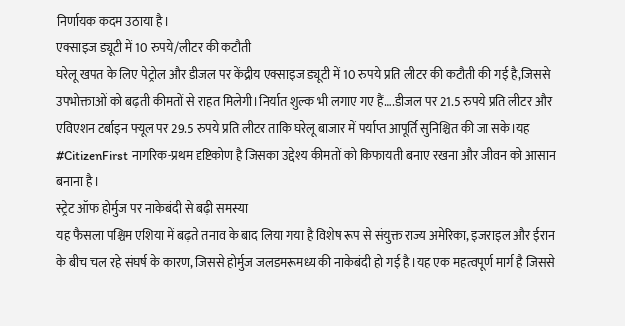निर्णायक कदम उठाया है।
एक्साइज ड्यूटी में 10 रुपये/लीटर की कटौती
घरेलू खपत के लिए पेट्रोल और डीजल पर केंद्रीय एक्साइज ड्यूटी में 10 रुपये प्रति लीटर की कटौती की गई है,जिससे उपभोक्ताओं को बढ़ती कीमतों से राहत मिलेगी।निर्यात शुल्क भी लगाए गए हैं….डीजल पर 21.5 रुपये प्रति लीटर और एविएशन टर्बाइन फ्यूल पर 29.5 रुपये प्रति लीटर ताकि घरेलू बाजार में पर्याप्त आपूर्ति सुनिश्चित की जा सके।यह #CitizenFirst नागरिक-प्रथम दृष्टिकोण है जिसका उद्देश्य कीमतों को किफायती बनाए रखना और जीवन को आसान बनाना है।
स्ट्रेट ऑफ होर्मुज पर नाकेबंदी से बढ़ी समस्या
यह फैसला पश्चिम एशिया में बढ़ते तनाव के बाद लिया गया है विशेष रूप से संयुक्त राज्य अमेरिका, इजराइल और ईरान के बीच चल रहे संघर्ष के कारण, जिससे होर्मुज जलडमरूमध्य की नाकेबंदी हो गई है।यह एक महत्वपूर्ण मार्ग है जिससे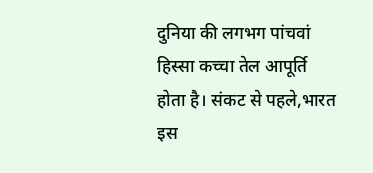दुनिया की लगभग पांचवां हिस्सा कच्चा तेल आपूर्ति होता है। संकट से पहले,भारत इस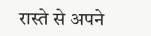रास्ते से अपने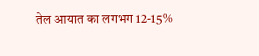तेल आयात का लगभग 12-15%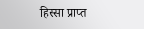हिस्सा प्राप्त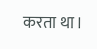करता था।